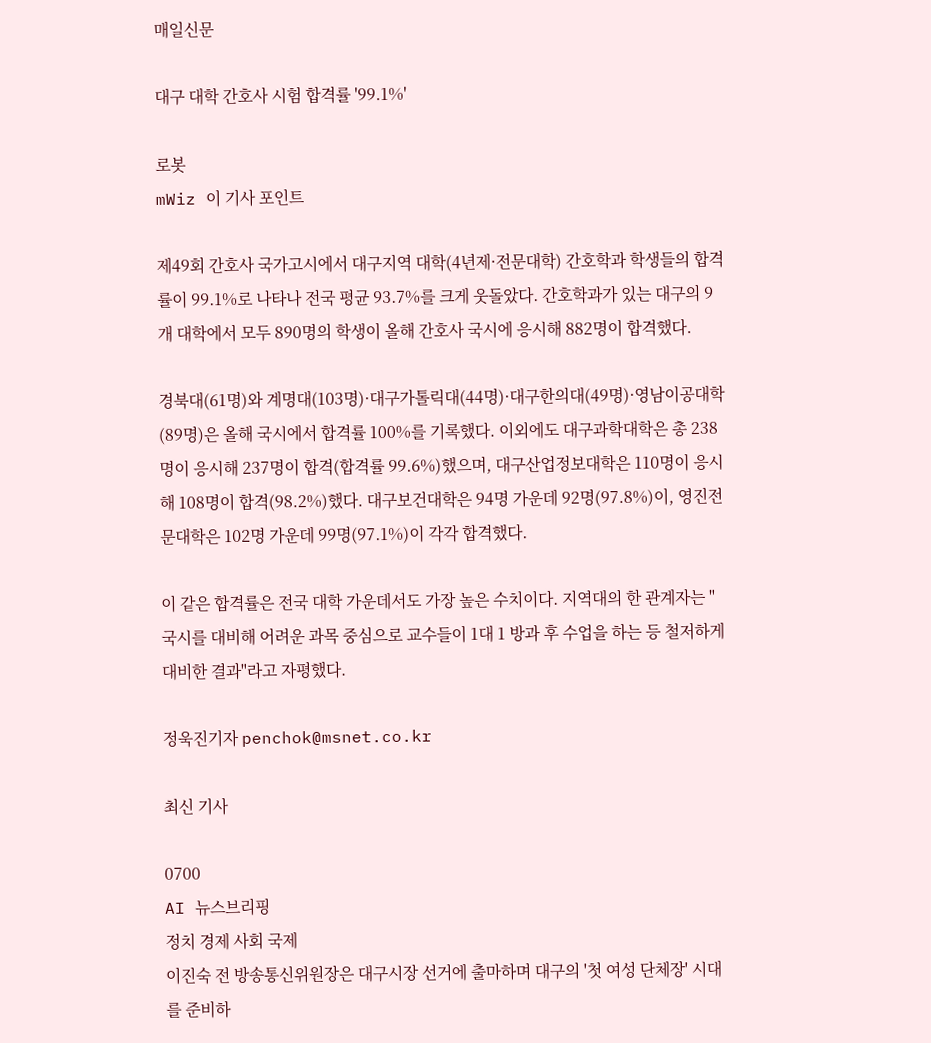매일신문

대구 대학 간호사 시험 합격률 '99.1%'

로봇
mWiz 이 기사 포인트

제49회 간호사 국가고시에서 대구지역 대학(4년제·전문대학) 간호학과 학생들의 합격률이 99.1%로 나타나 전국 평균 93.7%를 크게 웃돌았다. 간호학과가 있는 대구의 9개 대학에서 모두 890명의 학생이 올해 간호사 국시에 응시해 882명이 합격했다.

경북대(61명)와 계명대(103명)·대구가톨릭대(44명)·대구한의대(49명)·영남이공대학(89명)은 올해 국시에서 합격률 100%를 기록했다. 이외에도 대구과학대학은 총 238명이 응시해 237명이 합격(합격률 99.6%)했으며, 대구산업정보대학은 110명이 응시해 108명이 합격(98.2%)했다. 대구보건대학은 94명 가운데 92명(97.8%)이, 영진전문대학은 102명 가운데 99명(97.1%)이 각각 합격했다.

이 같은 합격률은 전국 대학 가운데서도 가장 높은 수치이다. 지역대의 한 관계자는 "국시를 대비해 어려운 과목 중심으로 교수들이 1대 1 방과 후 수업을 하는 등 철저하게 대비한 결과"라고 자평했다.

정욱진기자 penchok@msnet.co.kr

최신 기사

0700
AI 뉴스브리핑
정치 경제 사회 국제
이진숙 전 방송통신위원장은 대구시장 선거에 출마하며 대구의 '첫 여성 단체장' 시대를 준비하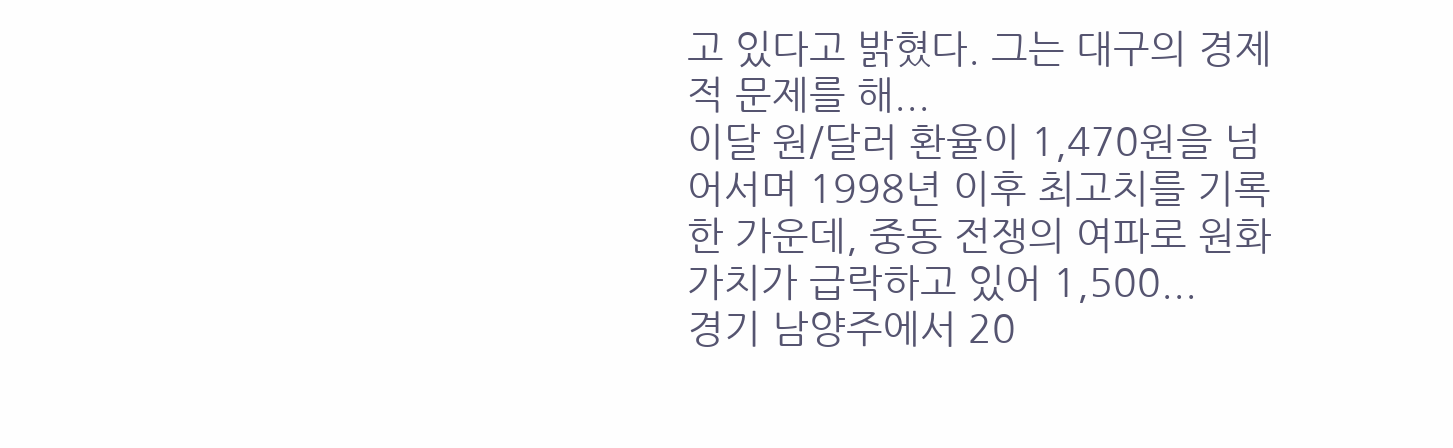고 있다고 밝혔다. 그는 대구의 경제적 문제를 해...
이달 원/달러 환율이 1,470원을 넘어서며 1998년 이후 최고치를 기록한 가운데, 중동 전쟁의 여파로 원화가치가 급락하고 있어 1,500...
경기 남양주에서 20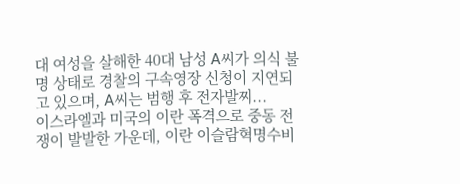대 여성을 살해한 40대 남성 A씨가 의식 불명 상태로 경찰의 구속영장 신청이 지연되고 있으며, A씨는 범행 후 전자발찌...
이스라엘과 미국의 이란 폭격으로 중동 전쟁이 발발한 가운데, 이란 이슬람혁명수비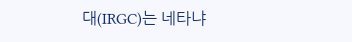대(IRGC)는 네타냐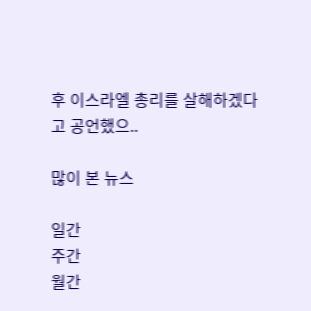후 이스라엘 총리를 살해하겠다고 공언했으..

많이 본 뉴스

일간
주간
월간